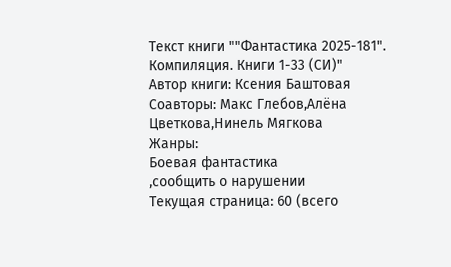Текст книги ""Фантастика 2025-181". Компиляция. Книги 1-33 (СИ)"
Автор книги: Ксения Баштовая
Соавторы: Макс Глебов,Алёна Цветкова,Нинель Мягкова
Жанры:
Боевая фантастика
,сообщить о нарушении
Текущая страница: 60 (всего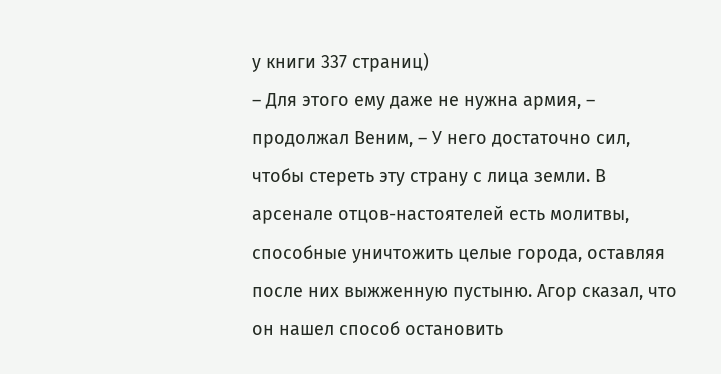у книги 337 страниц)
– Для этого ему даже не нужна армия, – продолжал Веним, – У него достаточно сил, чтобы стереть эту страну с лица земли. В арсенале отцов-настоятелей есть молитвы, способные уничтожить целые города, оставляя после них выжженную пустыню. Агор сказал, что он нашел способ остановить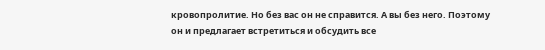кровопролитие. Но без вас он не справится. А вы без него. Поэтому он и предлагает встретиться и обсудить все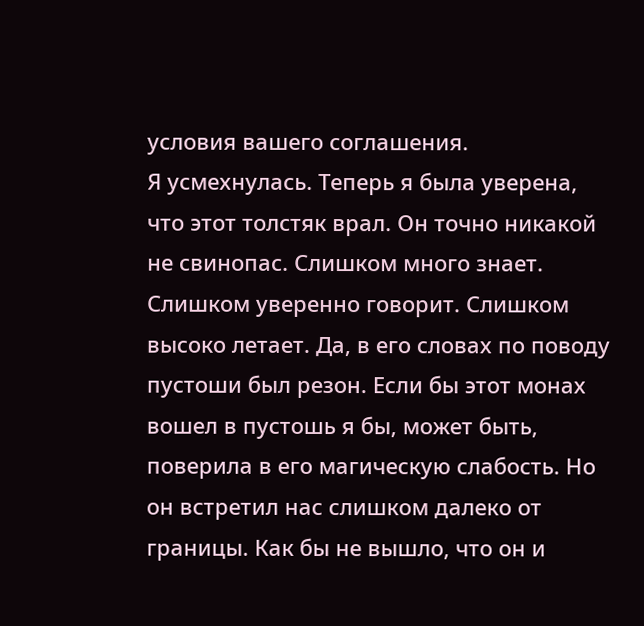условия вашего соглашения.
Я усмехнулась. Теперь я была уверена, что этот толстяк врал. Он точно никакой не свинопас. Слишком много знает. Слишком уверенно говорит. Слишком высоко летает. Да, в его словах по поводу пустоши был резон. Если бы этот монах вошел в пустошь я бы, может быть, поверила в его магическую слабость. Но он встретил нас слишком далеко от границы. Как бы не вышло, что он и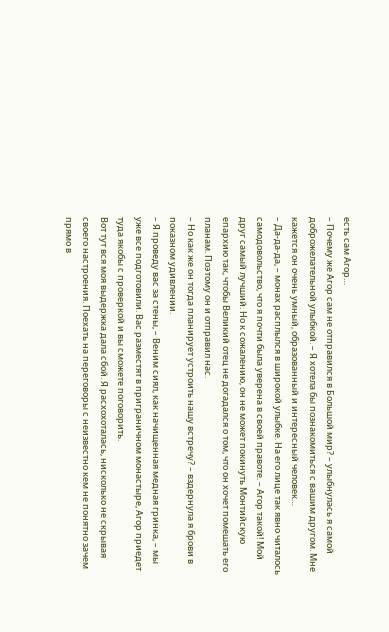есть сам Агор…
– Почему же Агор сам не отправился в Большой мир? – улыбнулась я самой доброжелательной улыбкой. – Я хотела бы познакомиться с вашим другом. Мне кажется он очень умный, образованный и интересный человек…
– Да-да-да, – монах расплылся в широкой улыбке. На его лице так явно читалось самодовольство, что я почти была уверена в своей правоте. – Агор такой! Мой друг самый лучший. Но к сожалению, он не может покинуть Монтийскую епархию так, чтобы Великий отец не догадался о том, что он хочет помешать его планам. Поэтому он и отправил нас.
– Но как же он тогда планирует устроить нашу встречу? – вздернула я брови в показном удивлении.
– Я проведу вас за стены, – Веним сиял, как начищенная медная гринка, – мы уже все подготовили. Вас разместят в приграничном монастыре, Агор приедет туда якобы с проверкой и вы сможете поговорить.
Вот тут вся моя выдержка дала сбой. Я расхохоталась, нисколько не скрывая своего настроения. Поехать на переговоры с неизвестно кем не понятно зачем прямо в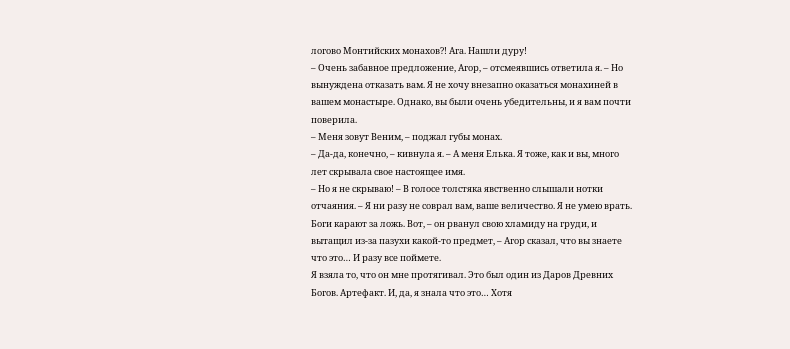логово Монтийских монахов⁈ Ага. Нашли дуру!
– Очень забавное предложение, Агор, – отсмеявшись ответила я. – Но вынуждена отказать вам. Я не хочу внезапно оказаться монахиней в вашем монастыре. Однако, вы были очень убедительны, и я вам почти поверила.
– Меня зовут Веним, – поджал губы монах.
– Да-да, конечно, – кивнула я. – А меня Елька. Я тоже, как и вы, много лет скрывала свое настоящее имя.
– Но я не скрываю! – В голосе толстяка явственно слышали нотки отчаяния. – Я ни разу не соврал вам, ваше величество. Я не умею врать. Боги карают за ложь. Вот, – он рванул свою хламиду на груди, и вытащил из-за пазухи какой-то предмет, – Агор сказал, что вы знаете что это… И разу все поймете.
Я взяла то, что он мне протягивал. Это был один из Даров Древних Богов. Артефакт. И, да, я знала что это… Хотя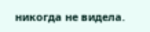никогда не видела.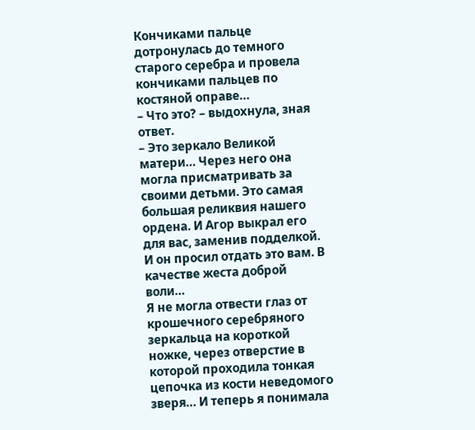Кончиками пальце дотронулась до темного старого серебра и провела кончиками пальцев по костяной оправе…
– Что это? – выдохнула, зная ответ.
– Это зеркало Великой матери… Через него она могла присматривать за своими детьми. Это самая большая реликвия нашего ордена. И Агор выкрал его для вас, заменив подделкой. И он просил отдать это вам. В качестве жеста доброй воли…
Я не могла отвести глаз от крошечного серебряного зеркальца на короткой ножке, через отверстие в которой проходила тонкая цепочка из кости неведомого зверя… И теперь я понимала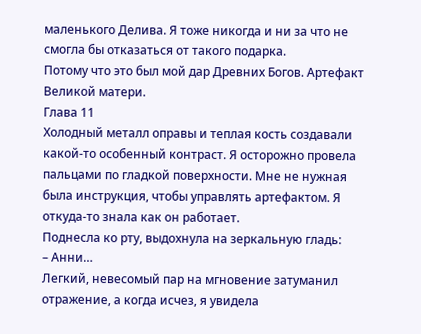маленького Делива. Я тоже никогда и ни за что не смогла бы отказаться от такого подарка.
Потому что это был мой дар Древних Богов. Артефакт Великой матери.
Глава 11
Холодный металл оправы и теплая кость создавали какой-то особенный контраст. Я осторожно провела пальцами по гладкой поверхности. Мне не нужная была инструкция, чтобы управлять артефактом. Я откуда-то знала как он работает.
Поднесла ко рту, выдохнула на зеркальную гладь:
– Анни…
Легкий, невесомый пар на мгновение затуманил отражение, а когда исчез, я увидела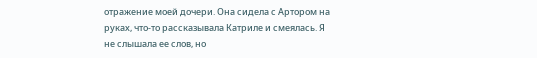отражение моей дочери. Она сидела с Артором на руках, что-то рассказывала Катриле и смеялась. Я не слышала ее слов, но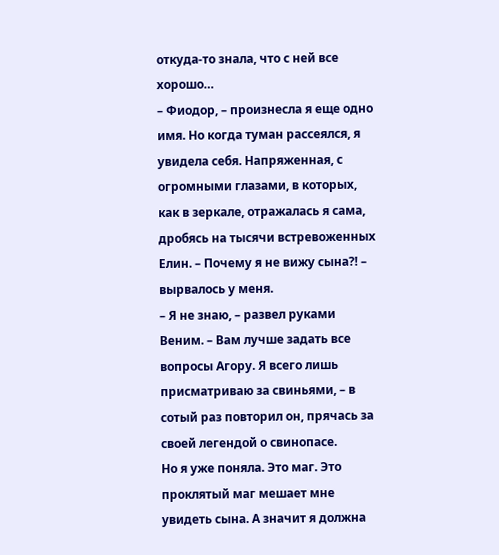откуда-то знала, что с ней все хорошо…
– Фиодор, – произнесла я еще одно имя. Но когда туман рассеялся, я увидела себя. Напряженная, с огромными глазами, в которых, как в зеркале, отражалась я сама, дробясь на тысячи встревоженных Елин. – Почему я не вижу сына⁈ – вырвалось у меня.
– Я не знаю, – развел руками Веним. – Вам лучше задать все вопросы Агору. Я всего лишь присматриваю за свиньями, – в сотый раз повторил он, прячась за своей легендой о свинопасе.
Но я уже поняла. Это маг. Это проклятый маг мешает мне увидеть сына. А значит я должна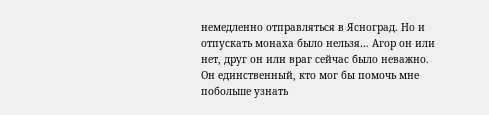немедленно отправляться в Ясноград. Но и отпускать монаха было нельзя… Агор он или нет, друг он или враг сейчас было неважно. Он единственный, кто мог бы помочь мне побольше узнать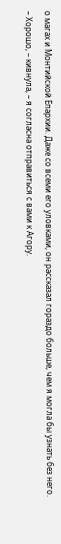о магах и Монтийской Епархии. Даже со всеми его уловками, он рассказал гораздо больше, чем я могла бы узнать без него.
– Хорошо, – кивнула, – я согласна отправиться с вами к Агору.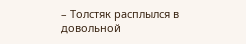– Толстяк расплылся в довольной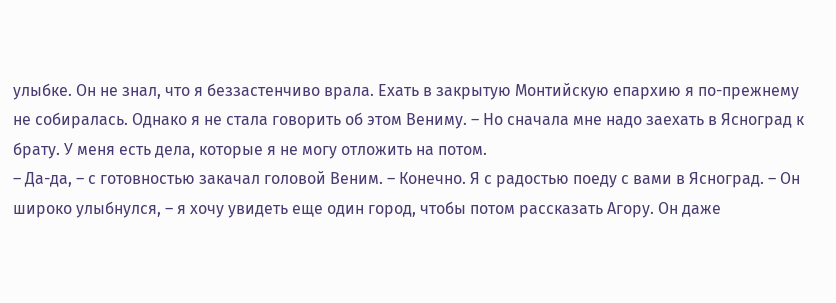улыбке. Он не знал, что я беззастенчиво врала. Ехать в закрытую Монтийскую епархию я по-прежнему не собиралась. Однако я не стала говорить об этом Вениму. – Но сначала мне надо заехать в Ясноград к брату. У меня есть дела, которые я не могу отложить на потом.
– Да-да, – с готовностью закачал головой Веним. – Конечно. Я с радостью поеду с вами в Ясноград. – Он широко улыбнулся, – я хочу увидеть еще один город, чтобы потом рассказать Агору. Он даже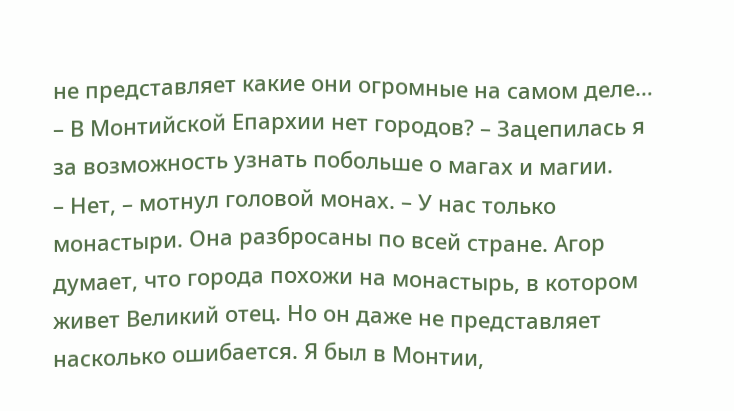не представляет какие они огромные на самом деле…
– В Монтийской Епархии нет городов? – Зацепилась я за возможность узнать побольше о магах и магии.
– Нет, – мотнул головой монах. – У нас только монастыри. Она разбросаны по всей стране. Агор думает, что города похожи на монастырь, в котором живет Великий отец. Но он даже не представляет насколько ошибается. Я был в Монтии,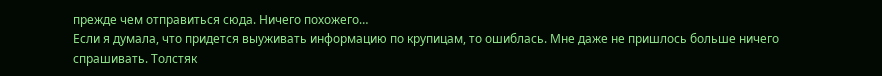прежде чем отправиться сюда. Ничего похожего…
Если я думала, что придется выуживать информацию по крупицам, то ошиблась. Мне даже не пришлось больше ничего спрашивать. Толстяк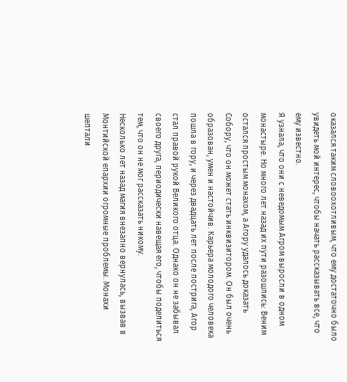оказался таким словоохотливым, что ему достаточно было увидеть мой интерес, чтобы начать рассказывать все, что ему известно.
Я узнала, что они с неведомым Агром выросли в одном монастыре. Но много лет назад их пути разошлись: Веним остался простым монахом, а Агору удалось доказать Собору, что он может стать инквизитором. Он был очень образован, умен и настойчив. Карьера молодого человека пошла в гору, и через двадцать лет после пострига, Агор стал правой рукой Великого отца. Однако он не забывал своего друга, периодически навещая его, чтобы поделиться тем, что он не мог рассказать никому.
Несколько лет назад магия внезапно вернулась, вызвав в Монтийской епархии огромные проблемы. Монахи шептали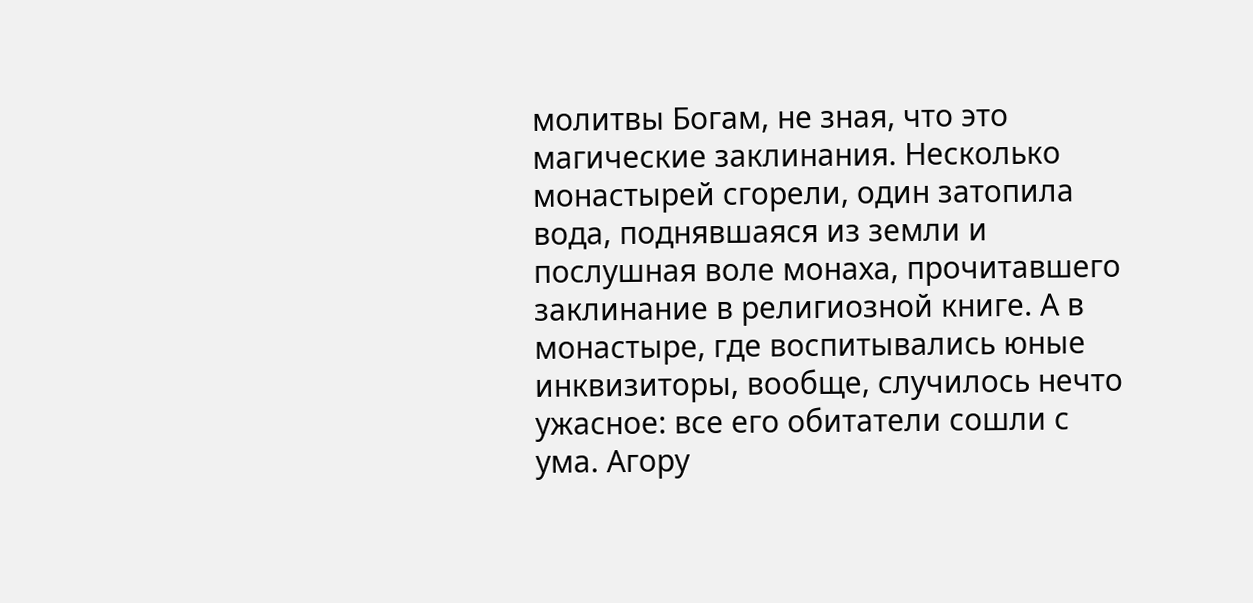молитвы Богам, не зная, что это магические заклинания. Несколько монастырей сгорели, один затопила вода, поднявшаяся из земли и послушная воле монаха, прочитавшего заклинание в религиозной книге. А в монастыре, где воспитывались юные инквизиторы, вообще, случилось нечто ужасное: все его обитатели сошли с ума. Агору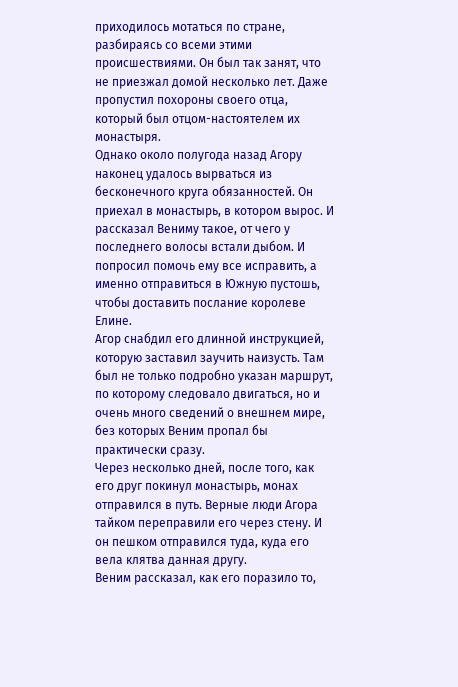приходилось мотаться по стране, разбираясь со всеми этими происшествиями. Он был так занят, что не приезжал домой несколько лет. Даже пропустил похороны своего отца, который был отцом-настоятелем их монастыря.
Однако около полугода назад Агору наконец удалось вырваться из бесконечного круга обязанностей. Он приехал в монастырь, в котором вырос. И рассказал Вениму такое, от чего у последнего волосы встали дыбом. И попросил помочь ему все исправить, а именно отправиться в Южную пустошь, чтобы доставить послание королеве Елине.
Агор снабдил его длинной инструкцией, которую заставил заучить наизусть. Там был не только подробно указан маршрут, по которому следовало двигаться, но и очень много сведений о внешнем мире, без которых Веним пропал бы практически сразу.
Через несколько дней, после того, как его друг покинул монастырь, монах отправился в путь. Верные люди Агора тайком переправили его через стену. И он пешком отправился туда, куда его вела клятва данная другу.
Веним рассказал, как его поразило то,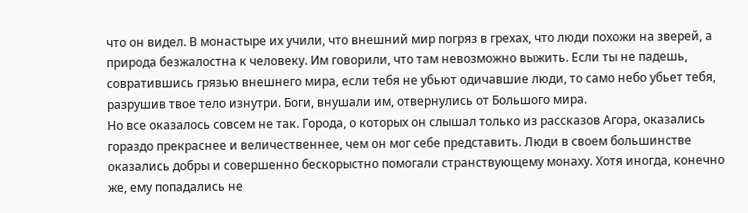что он видел. В монастыре их учили, что внешний мир погряз в грехах, что люди похожи на зверей, а природа безжалостна к человеку. Им говорили, что там невозможно выжить. Если ты не падешь, совратившись грязью внешнего мира, если тебя не убьют одичавшие люди, то само небо убьет тебя, разрушив твое тело изнутри. Боги, внушали им, отвернулись от Большого мира.
Но все оказалось совсем не так. Города, о которых он слышал только из рассказов Агора, оказались гораздо прекраснее и величественнее, чем он мог себе представить. Люди в своем большинстве оказались добры и совершенно бескорыстно помогали странствующему монаху. Хотя иногда, конечно же, ему попадались не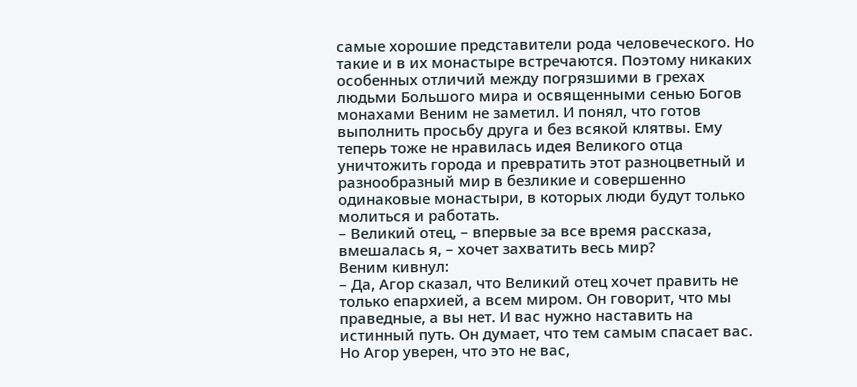самые хорошие представители рода человеческого. Но такие и в их монастыре встречаются. Поэтому никаких особенных отличий между погрязшими в грехах людьми Большого мира и освященными сенью Богов монахами Веним не заметил. И понял, что готов выполнить просьбу друга и без всякой клятвы. Ему теперь тоже не нравилась идея Великого отца уничтожить города и превратить этот разноцветный и разнообразный мир в безликие и совершенно одинаковые монастыри, в которых люди будут только молиться и работать.
– Великий отец, – впервые за все время рассказа, вмешалась я, – хочет захватить весь мир?
Веним кивнул:
– Да, Агор сказал, что Великий отец хочет править не только епархией, а всем миром. Он говорит, что мы праведные, а вы нет. И вас нужно наставить на истинный путь. Он думает, что тем самым спасает вас. Но Агор уверен, что это не вас,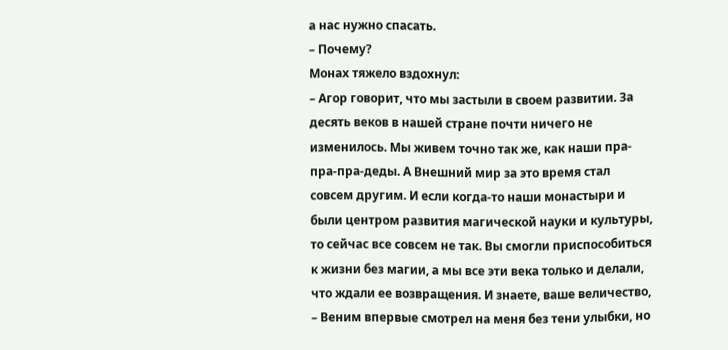а нас нужно спасать.
– Почему?
Монах тяжело вздохнул:
– Агор говорит, что мы застыли в своем развитии. За десять веков в нашей стране почти ничего не изменилось. Мы живем точно так же, как наши пра-пра-пра-деды. А Внешний мир за это время стал совсем другим. И если когда-то наши монастыри и были центром развития магической науки и культуры, то сейчас все совсем не так. Вы смогли приспособиться к жизни без магии, а мы все эти века только и делали, что ждали ее возвращения. И знаете, ваше величество, – Веним впервые смотрел на меня без тени улыбки, но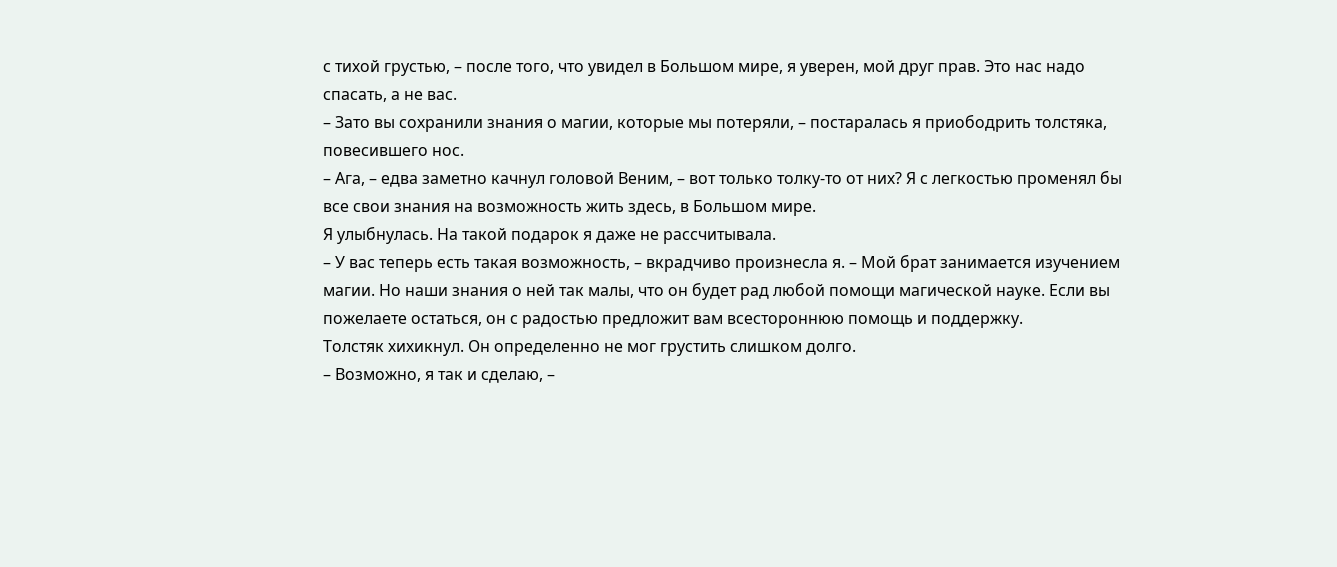с тихой грустью, – после того, что увидел в Большом мире, я уверен, мой друг прав. Это нас надо спасать, а не вас.
– Зато вы сохранили знания о магии, которые мы потеряли, – постаралась я приободрить толстяка, повесившего нос.
– Ага, – едва заметно качнул головой Веним, – вот только толку-то от них? Я с легкостью променял бы все свои знания на возможность жить здесь, в Большом мире.
Я улыбнулась. На такой подарок я даже не рассчитывала.
– У вас теперь есть такая возможность, – вкрадчиво произнесла я. – Мой брат занимается изучением магии. Но наши знания о ней так малы, что он будет рад любой помощи магической науке. Если вы пожелаете остаться, он с радостью предложит вам всестороннюю помощь и поддержку.
Толстяк хихикнул. Он определенно не мог грустить слишком долго.
– Возможно, я так и сделаю, –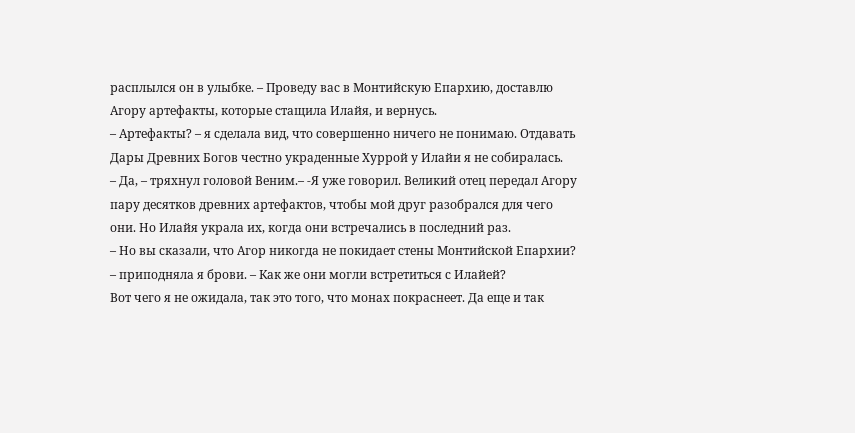расплылся он в улыбке. – Проведу вас в Монтийскую Епархию, доставлю Агору артефакты, которые стащила Илайя, и вернусь.
– Артефакты? – я сделала вид, что совершенно ничего не понимаю. Отдавать Дары Древних Богов честно украденные Хуррой у Илайи я не собиралась.
– Да, – тряхнул головой Веним.– -Я уже говорил. Великий отец передал Агору пару десятков древних артефактов, чтобы мой друг разобрался для чего они. Но Илайя украла их, когда они встречались в последний раз.
– Но вы сказали, что Агор никогда не покидает стены Монтийской Епархии? – приподняла я брови. – Как же они могли встретиться с Илайей?
Вот чего я не ожидала, так это того, что монах покраснеет. Да еще и так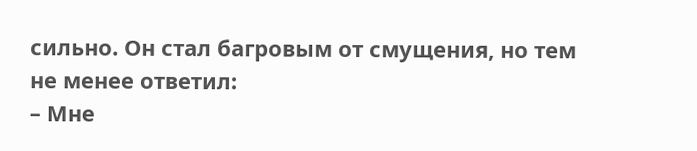сильно. Он стал багровым от смущения, но тем не менее ответил:
– Мне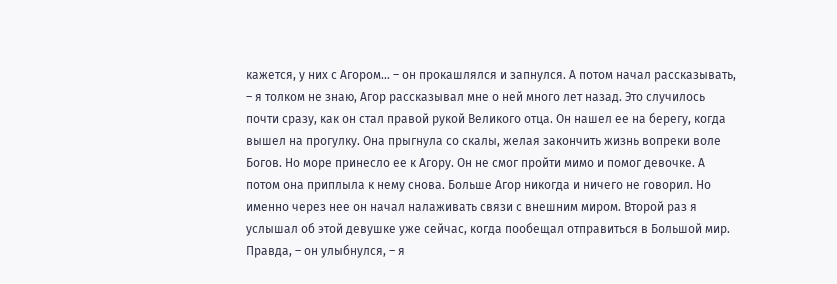кажется, у них с Агором… – он прокашлялся и запнулся. А потом начал рассказывать, – я толком не знаю, Агор рассказывал мне о ней много лет назад. Это случилось почти сразу, как он стал правой рукой Великого отца. Он нашел ее на берегу, когда вышел на прогулку. Она прыгнула со скалы, желая закончить жизнь вопреки воле Богов. Но море принесло ее к Агору. Он не смог пройти мимо и помог девочке. А потом она приплыла к нему снова. Больше Агор никогда и ничего не говорил. Но именно через нее он начал налаживать связи с внешним миром. Второй раз я услышал об этой девушке уже сейчас, когда пообещал отправиться в Большой мир. Правда, – он улыбнулся, – я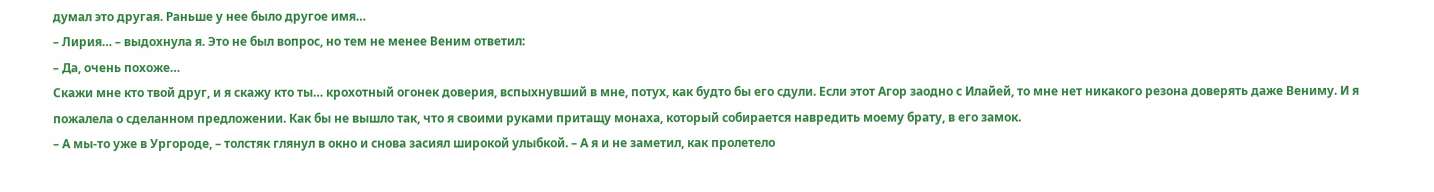думал это другая. Раньше у нее было другое имя…
– Лирия… – выдохнула я. Это не был вопрос, но тем не менее Веним ответил:
– Да, очень похоже…
Скажи мне кто твой друг, и я скажу кто ты… крохотный огонек доверия, вспыхнувший в мне, потух, как будто бы его сдули. Если этот Агор заодно с Илайей, то мне нет никакого резона доверять даже Вениму. И я пожалела о сделанном предложении. Как бы не вышло так, что я своими руками притащу монаха, который собирается навредить моему брату, в его замок.
– А мы-то уже в Ургороде, – толстяк глянул в окно и снова засиял широкой улыбкой. – А я и не заметил, как пролетело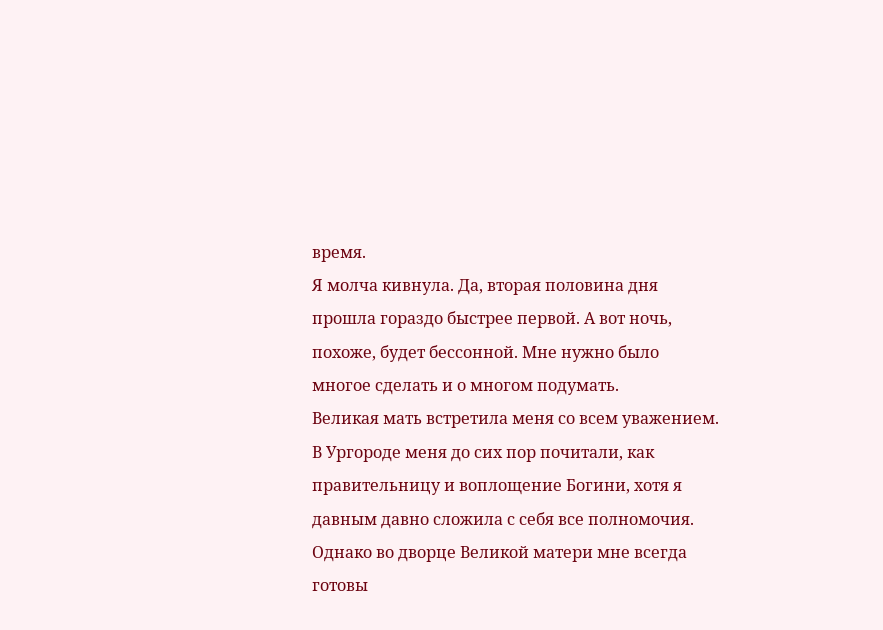время.
Я молча кивнула. Да, вторая половина дня прошла гораздо быстрее первой. А вот ночь, похоже, будет бессонной. Мне нужно было многое сделать и о многом подумать.
Великая мать встретила меня со всем уважением. В Ургороде меня до сих пор почитали, как правительницу и воплощение Богини, хотя я давным давно сложила с себя все полномочия. Однако во дворце Великой матери мне всегда готовы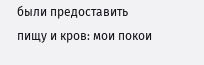были предоставить пищу и кров: мои покои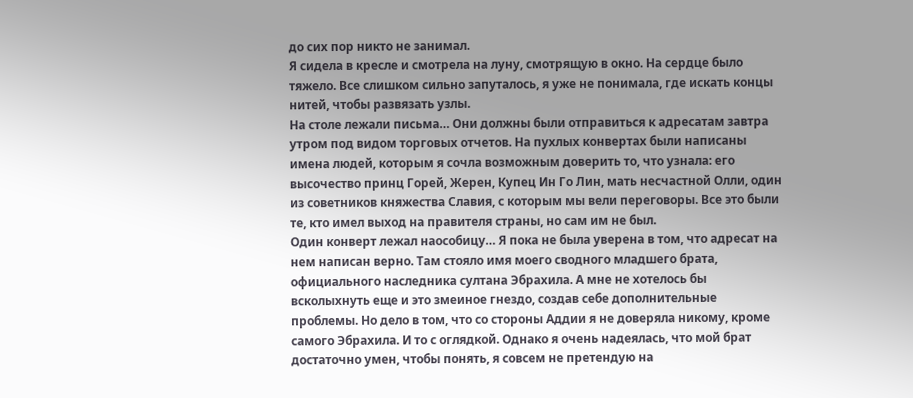до сих пор никто не занимал.
Я сидела в кресле и смотрела на луну, смотрящую в окно. На сердце было тяжело. Все слишком сильно запуталось, я уже не понимала, где искать концы нитей, чтобы развязать узлы.
На столе лежали письма… Они должны были отправиться к адресатам завтра утром под видом торговых отчетов. На пухлых конвертах были написаны имена людей, которым я сочла возможным доверить то, что узнала: его высочество принц Горей, Жерен, Купец Ин Го Лин, мать несчастной Олли, один из советников княжества Славия, с которым мы вели переговоры. Все это были те, кто имел выход на правителя страны, но сам им не был.
Один конверт лежал наособицу… Я пока не была уверена в том, что адресат на нем написан верно. Там стояло имя моего сводного младшего брата, официального наследника султана Эбрахила. А мне не хотелось бы всколыхнуть еще и это змеиное гнездо, создав себе дополнительные проблемы. Но дело в том, что со стороны Аддии я не доверяла никому, кроме самого Эбрахила. И то с оглядкой. Однако я очень надеялась, что мой брат достаточно умен, чтобы понять, я совсем не претендую на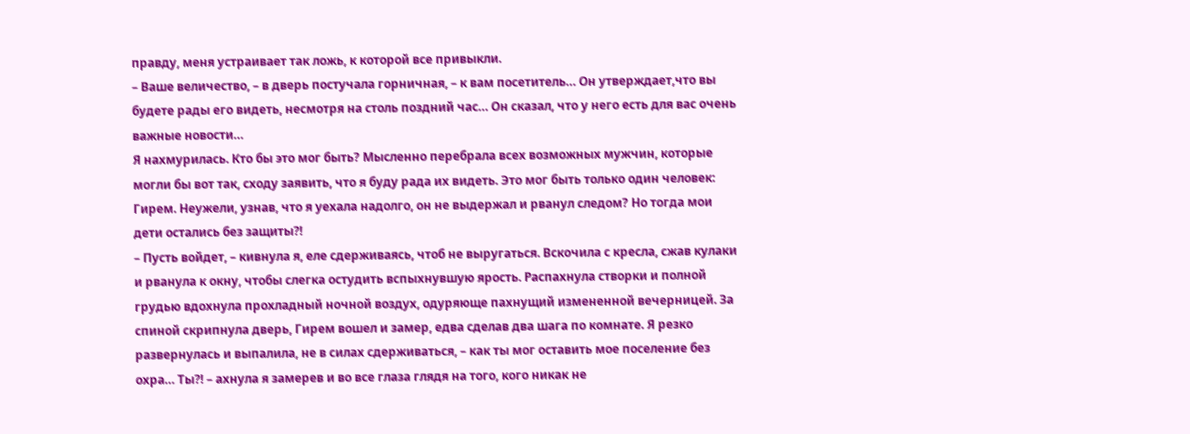правду, меня устраивает так ложь, к которой все привыкли.
– Ваше величество, – в дверь постучала горничная, – к вам посетитель… Он утверждает,что вы будете рады его видеть, несмотря на столь поздний час… Он сказал, что у него есть для вас очень важные новости…
Я нахмурилась. Кто бы это мог быть? Мысленно перебрала всех возможных мужчин, которые могли бы вот так, сходу заявить, что я буду рада их видеть. Это мог быть только один человек: Гирем. Неужели, узнав, что я уехала надолго, он не выдержал и рванул следом? Но тогда мои дети остались без защиты⁈
– Пусть войдет, – кивнула я, еле сдерживаясь, чтоб не выругаться. Вскочила с кресла, сжав кулаки и рванула к окну, чтобы слегка остудить вспыхнувшую ярость. Распахнула створки и полной грудью вдохнула прохладный ночной воздух, одуряюще пахнущий измененной вечерницей. За спиной скрипнула дверь, Гирем вошел и замер, едва сделав два шага по комнате. Я резко развернулась и выпалила, не в силах сдерживаться, – как ты мог оставить мое поселение без охра… Ты⁈ – ахнула я замерев и во все глаза глядя на того, кого никак не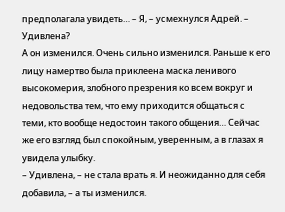предполагала увидеть… – Я, – усмехнулся Адрей. – Удивлена?
А он изменился. Очень сильно изменился. Раньше к его лицу намертво была приклеена маска ленивого высокомерия, злобного презрения ко всем вокруг и недовольства тем, что ему приходится общаться с теми, кто вообще недостоин такого общения… Сейчас же его взгляд был спокойным, уверенным, а в глазах я увидела улыбку.
– Удивлена, – не стала врать я. И неожиданно для себя добавила, – а ты изменился.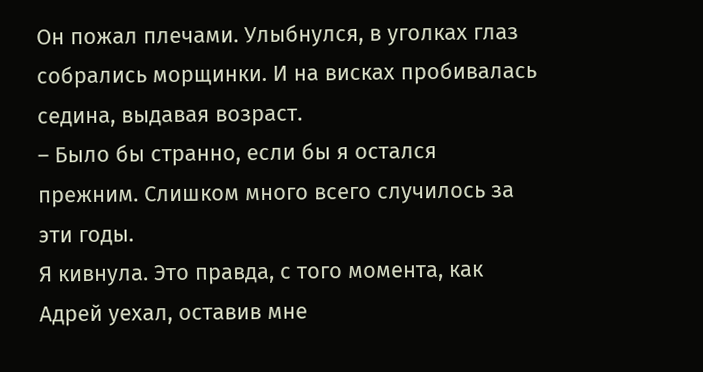Он пожал плечами. Улыбнулся, в уголках глаз собрались морщинки. И на висках пробивалась седина, выдавая возраст.
– Было бы странно, если бы я остался прежним. Слишком много всего случилось за эти годы.
Я кивнула. Это правда, с того момента, как Адрей уехал, оставив мне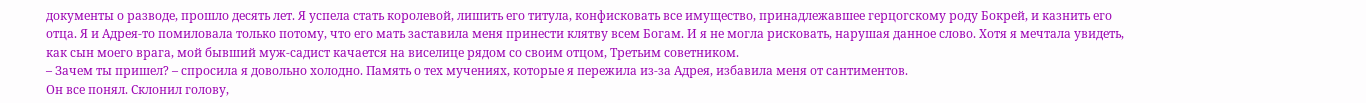документы о разводе, прошло десять лет. Я успела стать королевой, лишить его титула, конфисковать все имущество, принадлежавшее герцогскому роду Бокрей, и казнить его отца. Я и Адрея-то помиловала только потому, что его мать заставила меня принести клятву всем Богам. И я не могла рисковать, нарушая данное слово. Хотя я мечтала увидеть, как сын моего врага, мой бывший муж-садист качается на виселице рядом со своим отцом, Третьим советником.
– Зачем ты пришел? – спросила я довольно холодно. Память о тех мучениях, которые я пережила из-за Адрея, избавила меня от сантиментов.
Он все понял. Склонил голову,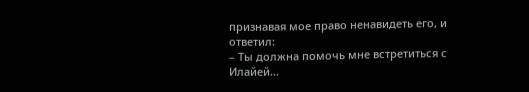признавая мое право ненавидеть его, и ответил:
– Ты должна помочь мне встретиться с Илайей…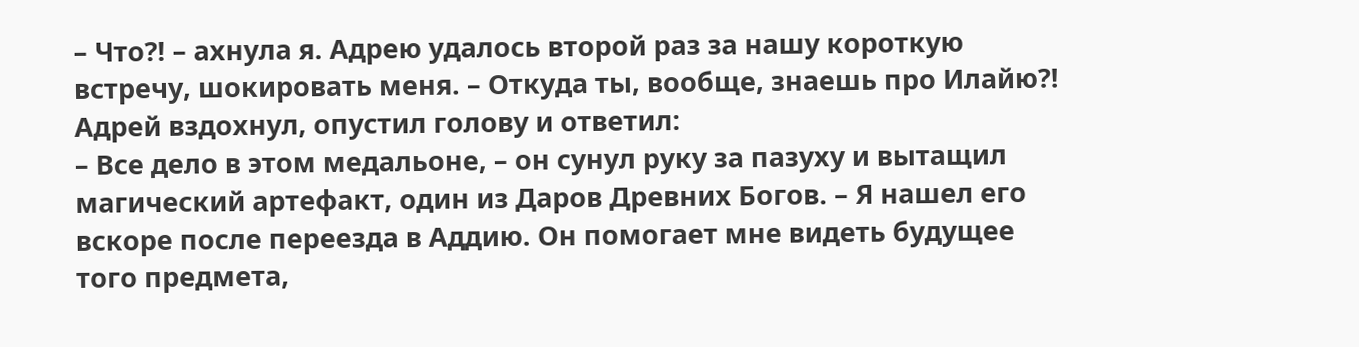– Что⁈ – ахнула я. Адрею удалось второй раз за нашу короткую встречу, шокировать меня. – Откуда ты, вообще, знаешь про Илайю⁈
Адрей вздохнул, опустил голову и ответил:
– Все дело в этом медальоне, – он сунул руку за пазуху и вытащил магический артефакт, один из Даров Древних Богов. – Я нашел его вскоре после переезда в Аддию. Он помогает мне видеть будущее того предмета,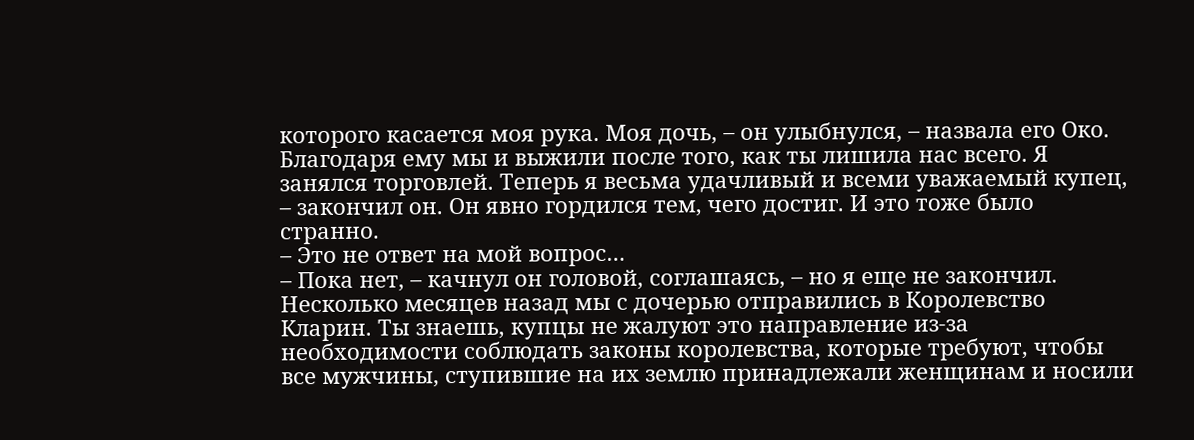которого касается моя рука. Моя дочь, – он улыбнулся, – назвала его Око. Благодаря ему мы и выжили после того, как ты лишила нас всего. Я занялся торговлей. Теперь я весьма удачливый и всеми уважаемый купец, – закончил он. Он явно гордился тем, чего достиг. И это тоже было странно.
– Это не ответ на мой вопрос…
– Пока нет, – качнул он головой, соглашаясь, – но я еще не закончил. Несколько месяцев назад мы с дочерью отправились в Королевство Кларин. Ты знаешь, купцы не жалуют это направление из-за необходимости соблюдать законы королевства, которые требуют, чтобы все мужчины, ступившие на их землю принадлежали женщинам и носили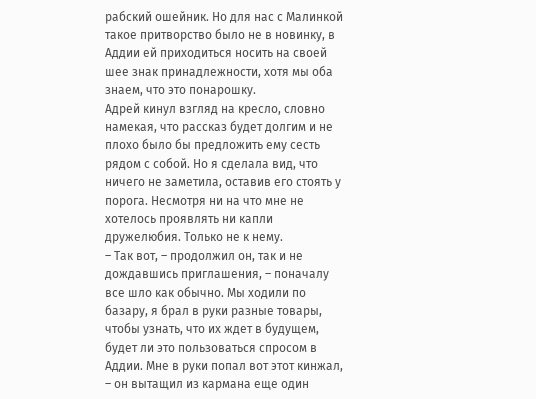рабский ошейник. Но для нас с Малинкой такое притворство было не в новинку, в Аддии ей приходиться носить на своей шее знак принадлежности, хотя мы оба знаем, что это понарошку.
Адрей кинул взгляд на кресло, словно намекая, что рассказ будет долгим и не плохо было бы предложить ему сесть рядом с собой. Но я сделала вид, что ничего не заметила, оставив его стоять у порога. Несмотря ни на что мне не хотелось проявлять ни капли дружелюбия. Только не к нему.
– Так вот, – продолжил он, так и не дождавшись приглашения, – поначалу все шло как обычно. Мы ходили по базару, я брал в руки разные товары, чтобы узнать, что их ждет в будущем, будет ли это пользоваться спросом в Аддии. Мне в руки попал вот этот кинжал, – он вытащил из кармана еще один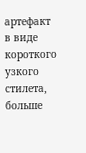артефакт в виде короткого узкого стилета, больше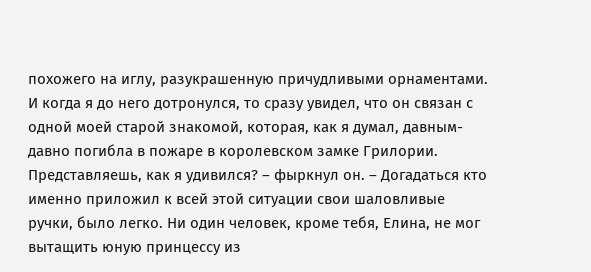похожего на иглу, разукрашенную причудливыми орнаментами. И когда я до него дотронулся, то сразу увидел, что он связан с одной моей старой знакомой, которая, как я думал, давным-давно погибла в пожаре в королевском замке Грилории. Представляешь, как я удивился? – фыркнул он. – Догадаться кто именно приложил к всей этой ситуации свои шаловливые ручки, было легко. Ни один человек, кроме тебя, Елина, не мог вытащить юную принцессу из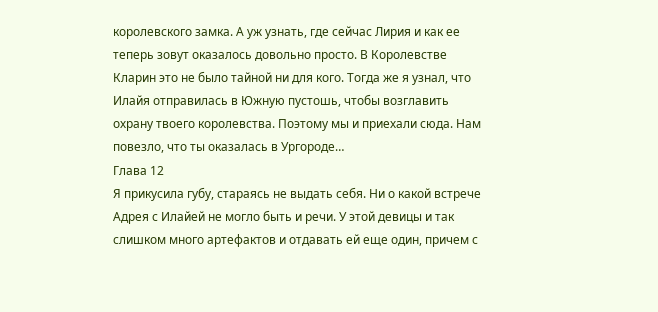королевского замка. А уж узнать, где сейчас Лирия и как ее теперь зовут оказалось довольно просто. В Королевстве Кларин это не было тайной ни для кого. Тогда же я узнал, что Илайя отправилась в Южную пустошь, чтобы возглавить охрану твоего королевства. Поэтому мы и приехали сюда. Нам повезло, что ты оказалась в Ургороде…
Глава 12
Я прикусила губу, стараясь не выдать себя. Ни о какой встрече Адрея с Илайей не могло быть и речи. У этой девицы и так слишком много артефактов и отдавать ей еще один, причем с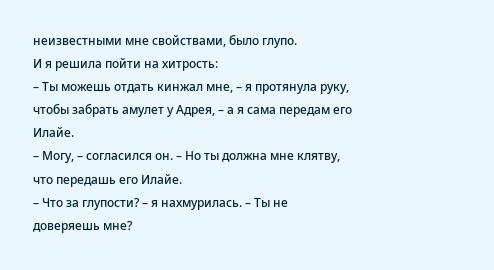неизвестными мне свойствами, было глупо.
И я решила пойти на хитрость:
– Ты можешь отдать кинжал мне, – я протянула руку, чтобы забрать амулет у Адрея, – а я сама передам его Илайе.
– Могу, – согласился он. – Но ты должна мне клятву, что передашь его Илайе.
– Что за глупости? – я нахмурилась. – Ты не доверяешь мне?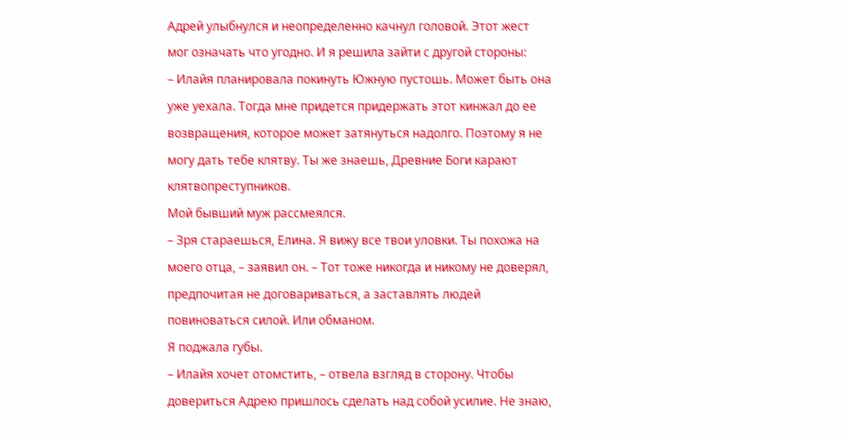Адрей улыбнулся и неопределенно качнул головой. Этот жест мог означать что угодно. И я решила зайти с другой стороны:
– Илайя планировала покинуть Южную пустошь. Может быть она уже уехала. Тогда мне придется придержать этот кинжал до ее возвращения, которое может затянуться надолго. Поэтому я не могу дать тебе клятву. Ты же знаешь, Древние Боги карают клятвопреступников.
Мой бывший муж рассмеялся.
– Зря стараешься, Елина. Я вижу все твои уловки. Ты похожа на моего отца, – заявил он. – Тот тоже никогда и никому не доверял, предпочитая не договариваться, а заставлять людей повиноваться силой. Или обманом.
Я поджала губы.
– Илайя хочет отомстить, – отвела взгляд в сторону. Чтобы довериться Адрею пришлось сделать над собой усилие. Не знаю,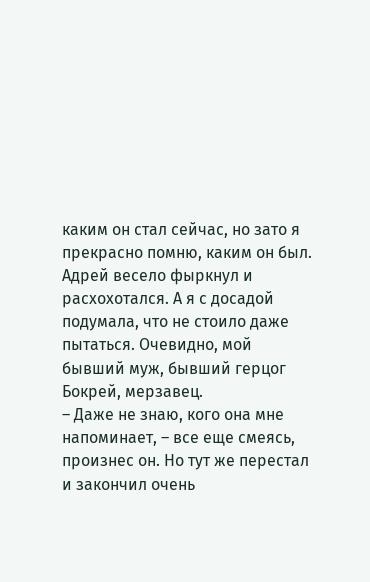каким он стал сейчас, но зато я прекрасно помню, каким он был.
Адрей весело фыркнул и расхохотался. А я с досадой подумала, что не стоило даже пытаться. Очевидно, мой бывший муж, бывший герцог Бокрей, мерзавец.
– Даже не знаю, кого она мне напоминает, – все еще смеясь, произнес он. Но тут же перестал и закончил очень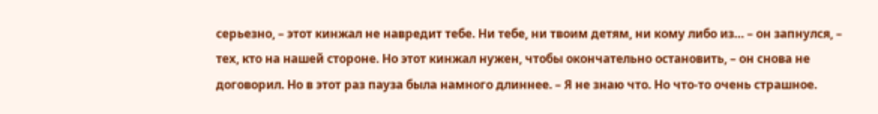серьезно, – этот кинжал не навредит тебе. Ни тебе, ни твоим детям, ни кому либо из… – он запнулся, – тех, кто на нашей стороне. Но этот кинжал нужен, чтобы окончательно остановить, – он снова не договорил. Но в этот раз пауза была намного длиннее. – Я не знаю что. Но что-то очень страшное.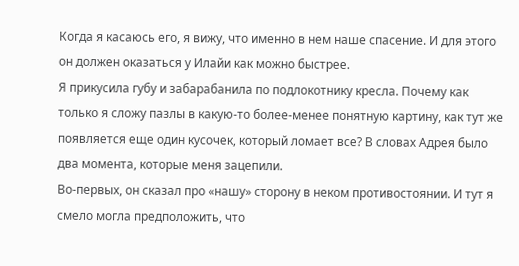Когда я касаюсь его, я вижу, что именно в нем наше спасение. И для этого он должен оказаться у Илайи как можно быстрее.
Я прикусила губу и забарабанила по подлокотнику кресла. Почему как только я сложу пазлы в какую-то более-менее понятную картину, как тут же появляется еще один кусочек, который ломает все? В словах Адрея было два момента, которые меня зацепили.
Во-первых, он сказал про «нашу» сторону в неком противостоянии. И тут я смело могла предположить, что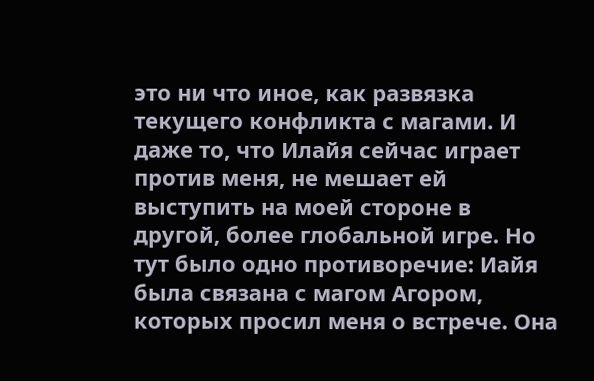это ни что иное, как развязка текущего конфликта с магами. И даже то, что Илайя сейчас играет против меня, не мешает ей выступить на моей стороне в другой, более глобальной игре. Но тут было одно противоречие: Иайя была связана с магом Агором, которых просил меня о встрече. Она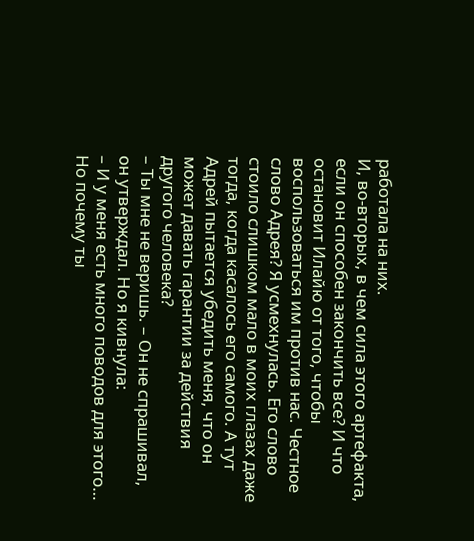работала на них.
И, во-вторых, в чем сила этого артефакта, если он способен закончить все? И что остановит Илайю от того, чтобы воспользоваться им против нас. Честное слово Адрея? Я усмехнулась. Его слово стоило слишком мало в моих глазах даже тогда, когда касалось его самого. А тут Адрей пытается убедить меня, что он может давать гарантии за действия другого человека?
– Ты мне не веришь. – Он не спрашивал, он утверждал. Но я кивнула:
– И у меня есть много поводов для этого… Но почему ты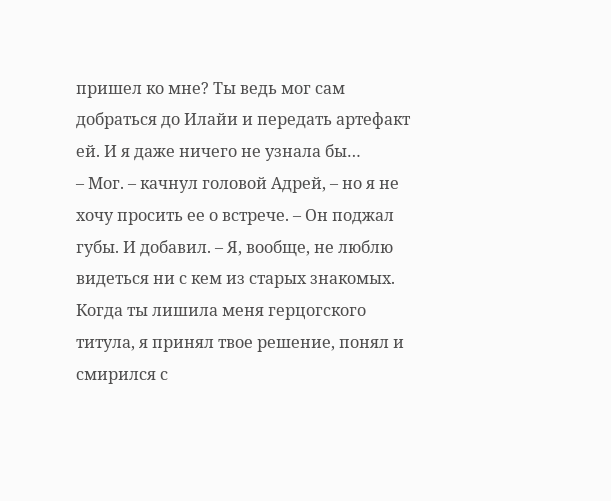пришел ко мне? Ты ведь мог сам добраться до Илайи и передать артефакт ей. И я даже ничего не узнала бы…
– Мог. – качнул головой Адрей, – но я не хочу просить ее о встрече. – Он поджал губы. И добавил. – Я, вообще, не люблю видеться ни с кем из старых знакомых. Когда ты лишила меня герцогского титула, я принял твое решение, понял и смирился с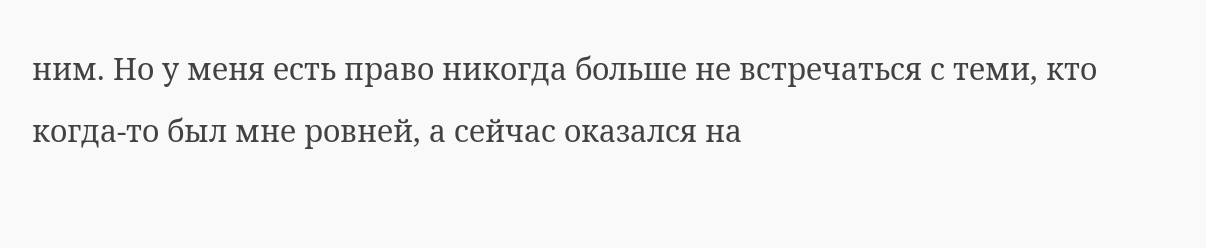ним. Но у меня есть право никогда больше не встречаться с теми, кто когда-то был мне ровней, а сейчас оказался на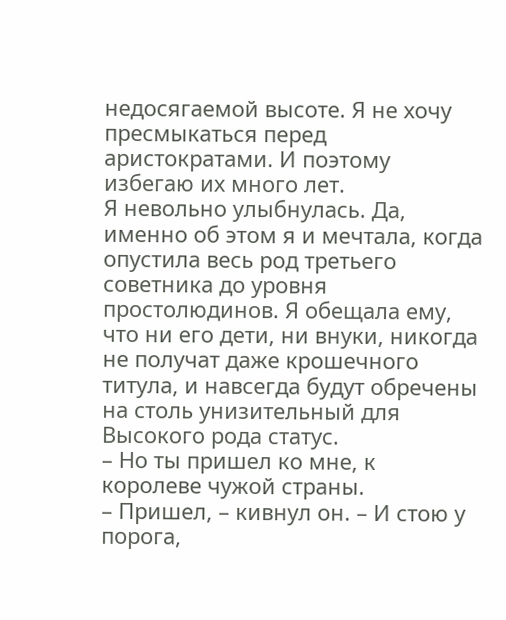недосягаемой высоте. Я не хочу пресмыкаться перед аристократами. И поэтому избегаю их много лет.
Я невольно улыбнулась. Да, именно об этом я и мечтала, когда опустила весь род третьего советника до уровня простолюдинов. Я обещала ему, что ни его дети, ни внуки, никогда не получат даже крошечного титула, и навсегда будут обречены на столь унизительный для Высокого рода статус.
– Но ты пришел ко мне, к королеве чужой страны.
– Пришел, – кивнул он. – И стою у порога,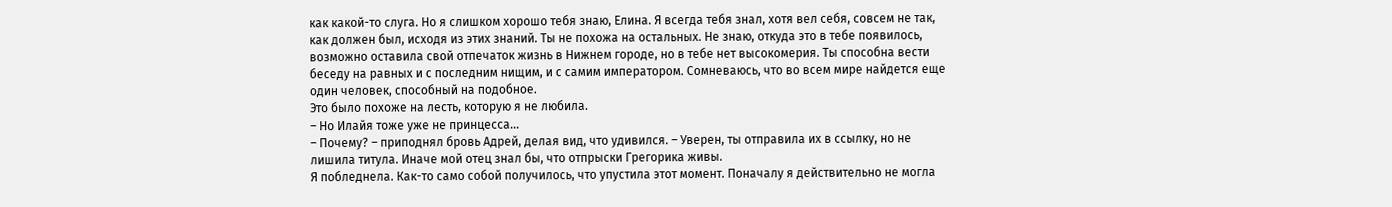как какой-то слуга. Но я слишком хорошо тебя знаю, Елина. Я всегда тебя знал, хотя вел себя, совсем не так, как должен был, исходя из этих знаний. Ты не похожа на остальных. Не знаю, откуда это в тебе появилось, возможно оставила свой отпечаток жизнь в Нижнем городе, но в тебе нет высокомерия. Ты способна вести беседу на равных и с последним нищим, и с самим императором. Сомневаюсь, что во всем мире найдется еще один человек, способный на подобное.
Это было похоже на лесть, которую я не любила.
– Но Илайя тоже уже не принцесса…
– Почему? – приподнял бровь Адрей, делая вид, что удивился. – Уверен, ты отправила их в ссылку, но не лишила титула. Иначе мой отец знал бы, что отпрыски Грегорика живы.
Я побледнела. Как-то само собой получилось, что упустила этот момент. Поначалу я действительно не могла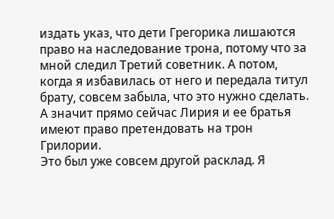издать указ, что дети Грегорика лишаются право на наследование трона, потому что за мной следил Третий советник. А потом, когда я избавилась от него и передала титул брату, совсем забыла, что это нужно сделать. А значит прямо сейчас Лирия и ее братья имеют право претендовать на трон Грилории.
Это был уже совсем другой расклад. Я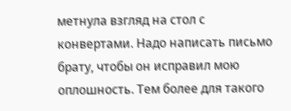метнула взгляд на стол с конвертами. Надо написать письмо брату, чтобы он исправил мою оплошность. Тем более для такого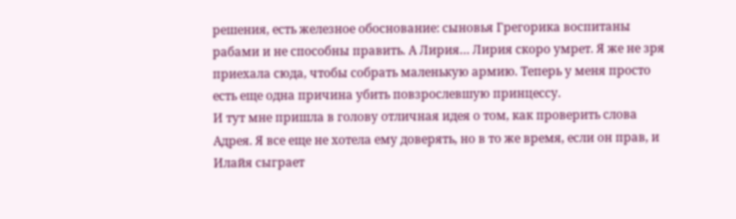решения, есть железное обоснование: сыновья Грегорика воспитаны рабами и не способны править. А Лирия… Лирия скоро умрет. Я же не зря приехала сюда, чтобы собрать маленькую армию. Теперь у меня просто есть еще одна причина убить повзрослевшую принцессу.
И тут мне пришла в голову отличная идея о том, как проверить слова Адрея. Я все еще не хотела ему доверять, но в то же время, если он прав, и Илайя сыграет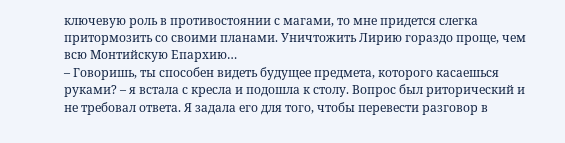ключевую роль в противостоянии с магами, то мне придется слегка притормозить со своими планами. Уничтожить Лирию гораздо проще, чем всю Монтийскую Епархию…
– Говоришь, ты способен видеть будущее предмета, которого касаешься руками? – я встала с кресла и подошла к столу. Вопрос был риторический и не требовал ответа. Я задала его для того, чтобы перевести разговор в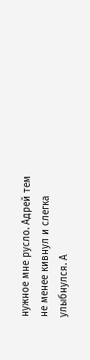нужное мне русло. Адрей тем не менее кивнул и слегка улыбнулся. А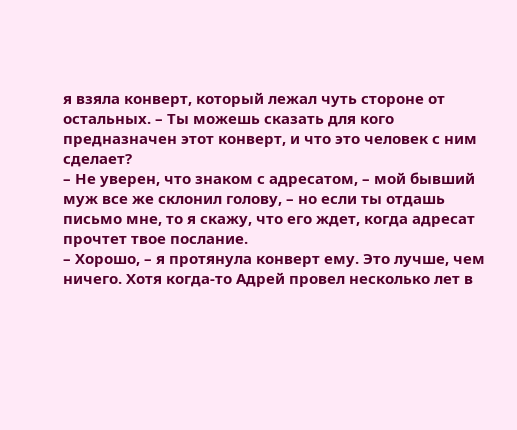я взяла конверт, который лежал чуть стороне от остальных. – Ты можешь сказать для кого предназначен этот конверт, и что это человек с ним сделает?
– Не уверен, что знаком с адресатом, – мой бывший муж все же склонил голову, – но если ты отдашь письмо мне, то я скажу, что его ждет, когда адресат прочтет твое послание.
– Хорошо, – я протянула конверт ему. Это лучше, чем ничего. Хотя когда-то Адрей провел несколько лет в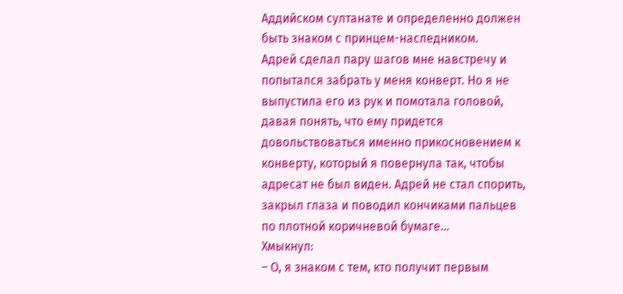Аддийском султанате и определенно должен быть знаком с принцем-наследником.
Адрей сделал пару шагов мне навстречу и попытался забрать у меня конверт. Но я не выпустила его из рук и помотала головой, давая понять, что ему придется довольствоваться именно прикосновением к конверту, который я повернула так, чтобы адресат не был виден. Адрей не стал спорить, закрыл глаза и поводил кончиками пальцев по плотной коричневой бумаге…
Хмыкнул:
– О, я знаком с тем, кто получит первым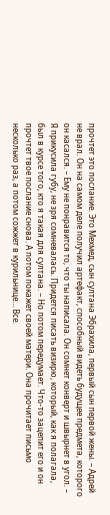прочтет это послание. Это Мехмед, сын султана Эбрахила, первый сын первой жены. – Адрей не врал. Он на самом деле получил артефакт, способный видеть будущее предмета, которого он касался. – Ему не понравится то, что ты написала. Он сомнет конверт и швырнет в угол. – Я прикусила губу, не зря сомневалась. Придется писать визирю, который, как я полагала, был в курсе того, кто я такая для султана. – Но потом передумает. Что-то зацепит его и он прочтет твое послание снова. А потом покажет своей матери. Она прочитает письмо несколько раз, а потом сожжет в курильнице… Все.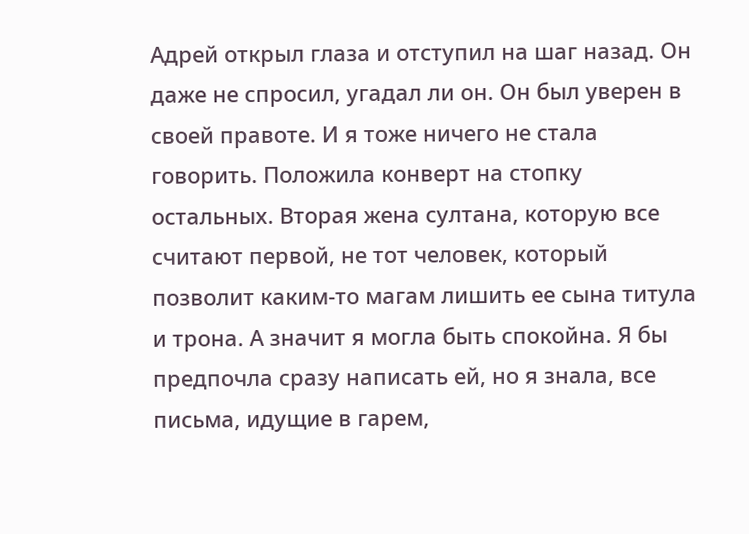Адрей открыл глаза и отступил на шаг назад. Он даже не спросил, угадал ли он. Он был уверен в своей правоте. И я тоже ничего не стала говорить. Положила конверт на стопку остальных. Вторая жена султана, которую все считают первой, не тот человек, который позволит каким-то магам лишить ее сына титула и трона. А значит я могла быть спокойна. Я бы предпочла сразу написать ей, но я знала, все письма, идущие в гарем,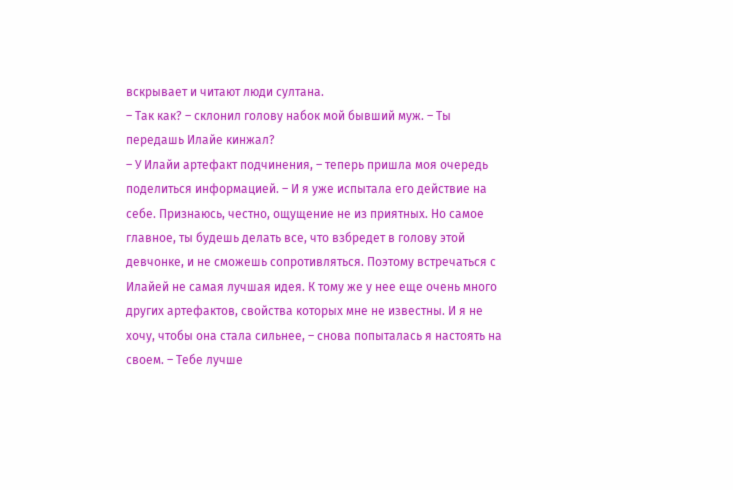вскрывает и читают люди султана.
– Так как? – склонил голову набок мой бывший муж. – Ты передашь Илайе кинжал?
– У Илайи артефакт подчинения, – теперь пришла моя очередь поделиться информацией. – И я уже испытала его действие на себе. Признаюсь, честно, ощущение не из приятных. Но самое главное, ты будешь делать все, что взбредет в голову этой девчонке, и не сможешь сопротивляться. Поэтому встречаться с Илайей не самая лучшая идея. К тому же у нее еще очень много других артефактов, свойства которых мне не известны. И я не хочу, чтобы она стала сильнее, – снова попыталась я настоять на своем. – Тебе лучше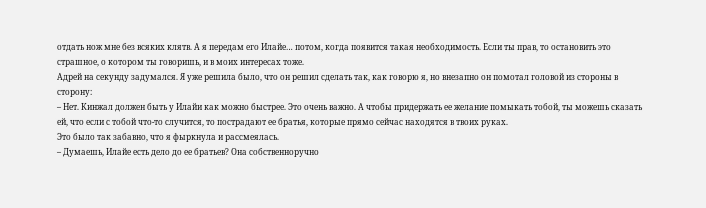отдать нож мне без всяких клятв. А я передам его Илайе… потом, когда появится такая необходимость. Если ты прав, то остановить это страшное, о котором ты говоришь, и в моих интересах тоже.
Адрей на секунду задумался. Я уже решила было, что он решил сделать так, как говорю я, но внезапно он помотал головой из стороны в сторону:
– Нет. Кинжал должен быть у Илайи как можно быстрее. Это очень важно. А чтобы придержать ее желание помыкать тобой, ты можешь сказать ей, что если с тобой что-то случится, то пострадают ее братья, которые прямо сейчас находятся в твоих руках.
Это было так забавно, что я фыркнула и рассмеялась.
– Думаешь, Илайе есть дело до ее братьев? Она собственноручно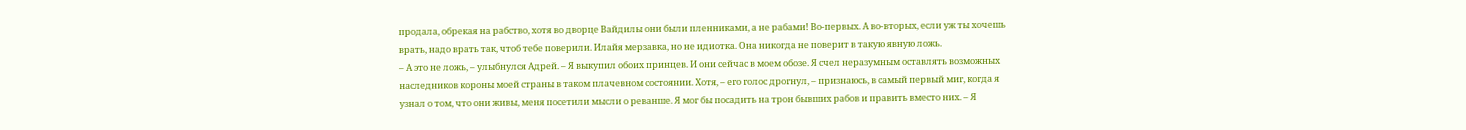продала, обрекая на рабство, хотя во дворце Вайдилы они были пленниками, а не рабами! Во-первых. А во-вторых, если уж ты хочешь врать, надо врать так, чтоб тебе поверили. Илайя мерзавка, но не идиотка. Она никогда не поверит в такую явную ложь.
– А это не ложь, – улыбнулся Адрей. – Я выкупил обоих принцев. И они сейчас в моем обозе. Я счел неразумным оставлять возможных наследников короны моей страны в таком плачевном состоянии. Хотя, – его голос дрогнул, – признаюсь, в самый первый миг, когда я узнал о том, что они живы, меня посетили мысли о реванше. Я мог бы посадить на трон бывших рабов и править вместо них. – Я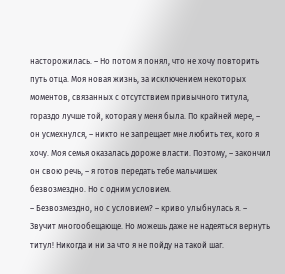насторожилась. – Но потом я понял, что не хочу повторить путь отца. Моя новая жизнь, за исключением некоторых моментов, связанных с отсутствием привычного титула, гораздо лучше той, которая у меня была. По крайней мере, – он усмехнулся, – никто не запрещает мне любить тех, кого я хочу. Моя семья оказалась дороже власти. Поэтому, – закончил он свою речь, – я готов передать тебе мальчишек безвозмездно. Но с одним условием.
– Безвозмездно, но с условием? – криво улыбнулась я. – Звучит многообещающе. Но можешь даже не надеяться вернуть титул! Никогда и ни за что я не пойду на такой шаг.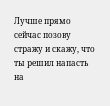Лучше прямо сейчас позову стражу и скажу, что ты решил напасть на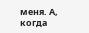меня. А, когда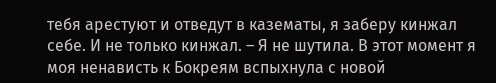тебя арестуют и отведут в казематы, я заберу кинжал себе. И не только кинжал. – Я не шутила. В этот момент я моя ненависть к Бокреям вспыхнула с новой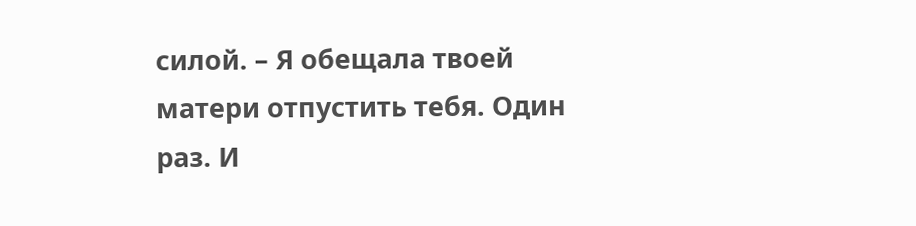силой. – Я обещала твоей матери отпустить тебя. Один раз. И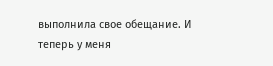выполнила свое обещание. И теперь у меня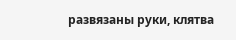развязаны руки, клятва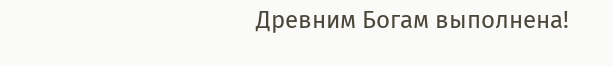Древним Богам выполнена!